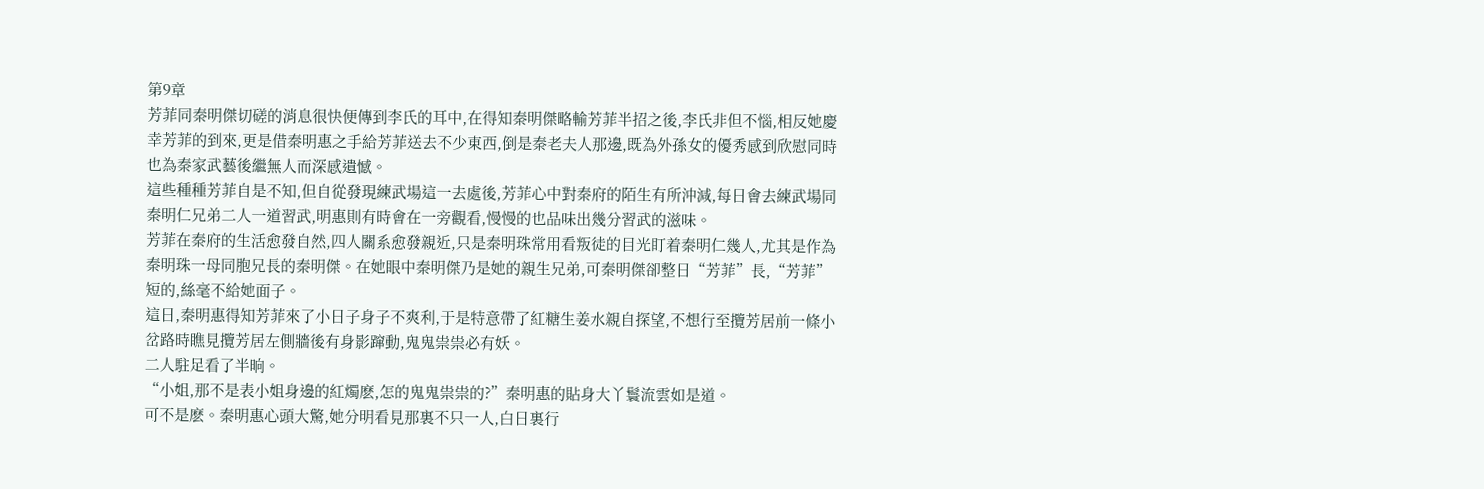第9章
芳菲同秦明傑切磋的消息很快便傳到李氏的耳中,在得知秦明傑略輸芳菲半招之後,李氏非但不惱,相反她慶幸芳菲的到來,更是借秦明惠之手給芳菲送去不少東西,倒是秦老夫人那邊,既為外孫女的優秀感到欣慰同時也為秦家武藝後繼無人而深感遺憾。
這些種種芳菲自是不知,但自從發現練武場這一去處後,芳菲心中對秦府的陌生有所沖減,每日會去練武場同秦明仁兄弟二人一道習武,明惠則有時會在一旁觀看,慢慢的也品味出幾分習武的滋味。
芳菲在秦府的生活愈發自然,四人關系愈發親近,只是秦明珠常用看叛徒的目光盯着秦明仁幾人,尤其是作為秦明珠一母同胞兄長的秦明傑。在她眼中秦明傑乃是她的親生兄弟,可秦明傑卻整日“芳菲”長,“芳菲”短的,絲毫不給她面子。
這日,秦明惠得知芳菲來了小日子身子不爽利,于是特意帶了紅糖生姜水親自探望,不想行至攬芳居前一條小岔路時瞧見攬芳居左側牆後有身影蹿動,鬼鬼祟祟必有妖。
二人駐足看了半晌。
“小姐,那不是表小姐身邊的紅燭麽,怎的鬼鬼祟祟的?”秦明惠的貼身大丫鬟流雲如是道。
可不是麽。秦明惠心頭大驚,她分明看見那裏不只一人,白日裏行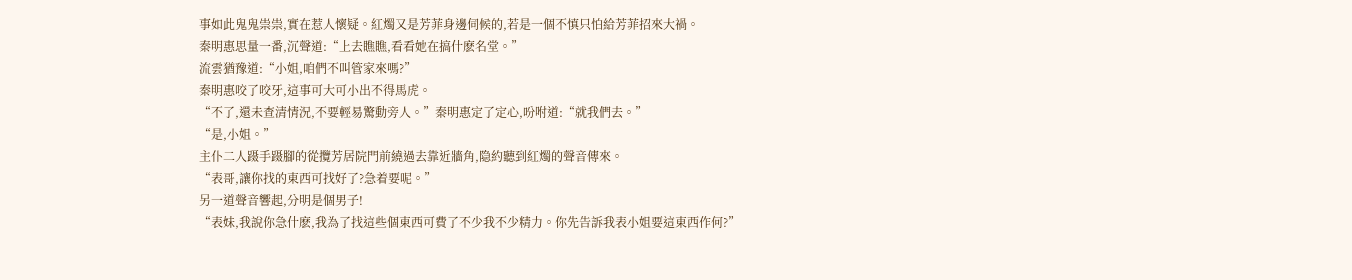事如此鬼鬼祟祟,實在惹人懷疑。紅燭又是芳菲身邊伺候的,若是一個不慎只怕給芳菲招來大禍。
秦明惠思量一番,沉聲道:“上去瞧瞧,看看她在搞什麽名堂。”
流雲猶豫道:“小姐,咱們不叫管家來嗎?”
秦明惠咬了咬牙,這事可大可小出不得馬虎。
“不了,還未查清情況,不要輕易驚動旁人。”秦明惠定了定心,吩咐道:“就我們去。”
“是,小姐。”
主仆二人蹑手蹑腳的從攬芳居院門前繞過去靠近牆角,隐約聽到紅燭的聲音傳來。
“表哥,讓你找的東西可找好了?急着要呢。”
另一道聲音響起,分明是個男子!
“表妹,我說你急什麽,我為了找這些個東西可費了不少我不少精力。你先告訴我表小姐要這東西作何?”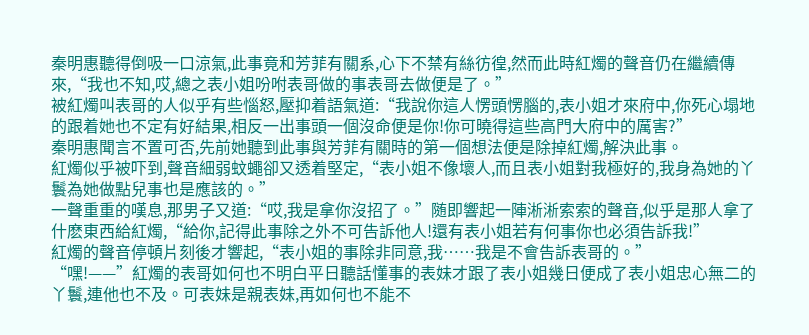秦明惠聽得倒吸一口涼氣,此事竟和芳菲有關系,心下不禁有絲彷徨,然而此時紅燭的聲音仍在繼續傳來,“我也不知,哎,總之表小姐吩咐表哥做的事表哥去做便是了。”
被紅燭叫表哥的人似乎有些惱怒,壓抑着語氣道:“我說你這人愣頭愣腦的,表小姐才來府中,你死心塌地的跟着她也不定有好結果,相反一出事頭一個沒命便是你!你可曉得這些高門大府中的厲害?”
秦明惠聞言不置可否,先前她聽到此事與芳菲有關時的第一個想法便是除掉紅燭,解決此事。
紅燭似乎被吓到,聲音細弱蚊蠅卻又透着堅定,“表小姐不像壞人,而且表小姐對我極好的,我身為她的丫鬟為她做點兒事也是應該的。”
一聲重重的嘆息,那男子又道:“哎,我是拿你沒招了。”随即響起一陣淅淅索索的聲音,似乎是那人拿了什麽東西給紅燭,“給你,記得此事除之外不可告訴他人!還有表小姐若有何事你也必須告訴我!”
紅燭的聲音停頓片刻後才響起,“表小姐的事除非同意,我……我是不會告訴表哥的。”
“嘿!——”紅燭的表哥如何也不明白平日聽話懂事的表妹才跟了表小姐幾日便成了表小姐忠心無二的丫鬟,連他也不及。可表妹是親表妹,再如何也不能不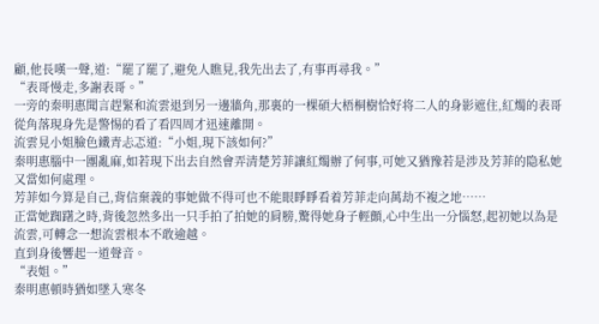顧,他長嘆一聲,道:“罷了罷了,避免人瞧見,我先出去了,有事再尋我。”
“表哥慢走,多謝表哥。”
一旁的秦明惠聞言趕緊和流雲退到另一邊牆角,那裏的一棵碩大梧桐樹恰好将二人的身影遮住,紅燭的表哥從角落現身先是警惕的看了看四周才迅速離開。
流雲見小姐臉色鐵青忐忑道:“小姐,現下該如何?”
秦明惠腦中一團亂麻,如若現下出去自然會弄清楚芳菲讓紅燭辦了何事,可她又猶豫若是涉及芳菲的隐私她又當如何處理。
芳菲如今算是自己,背信棄義的事她做不得可也不能眼睜睜看着芳菲走向萬劫不複之地……
正當她踟躇之時,背後忽然多出一只手拍了拍她的肩膀,驚得她身子輕顫,心中生出一分惱怒,起初她以為是流雲,可轉念一想流雲根本不敢逾越。
直到身後響起一道聲音。
“表姐。”
秦明惠頓時猶如墜入寒冬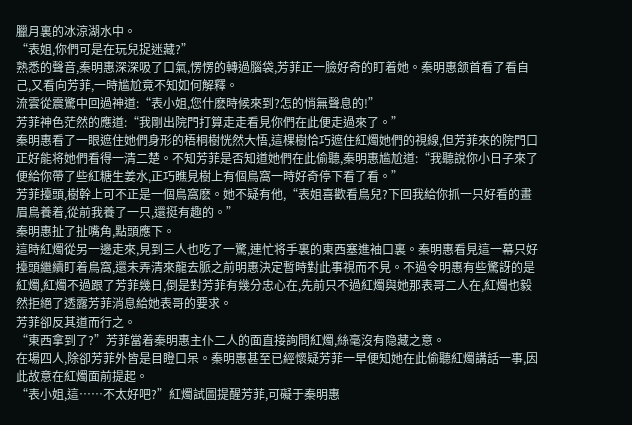臘月裏的冰涼湖水中。
“表姐,你們可是在玩兒捉迷藏?”
熟悉的聲音,秦明惠深深吸了口氣,愣愣的轉過腦袋,芳菲正一臉好奇的盯着她。秦明惠颔首看了看自己,又看向芳菲,一時尴尬竟不知如何解釋。
流雲從震驚中回過神道:“表小姐,您什麽時候來到?怎的悄無聲息的!”
芳菲神色茫然的應道:“我剛出院門打算走走看見你們在此便走過來了。”
秦明惠看了一眼遮住她們身形的梧桐樹恍然大悟,這棵樹恰巧遮住紅燭她們的視線,但芳菲來的院門口正好能将她們看得一清二楚。不知芳菲是否知道她們在此偷聽,秦明惠尴尬道:“我聽說你小日子來了便給你帶了些紅糖生姜水,正巧瞧見樹上有個鳥窩一時好奇停下看了看。”
芳菲擡頭,樹幹上可不正是一個鳥窩麽。她不疑有他,“表姐喜歡看鳥兒?下回我給你抓一只好看的畫眉鳥養着,從前我養了一只,還挺有趣的。”
秦明惠扯了扯嘴角,點頭應下。
這時紅燭從另一邊走來,見到三人也吃了一驚,連忙将手裏的東西塞進袖口裏。秦明惠看見這一幕只好擡頭繼續盯着鳥窩,還未弄清來龍去脈之前明惠決定暫時對此事視而不見。不過令明惠有些驚訝的是紅燭,紅燭不過跟了芳菲幾日,倒是對芳菲有幾分忠心在,先前只不過紅燭與她那表哥二人在,紅燭也毅然拒絕了透露芳菲消息給她表哥的要求。
芳菲卻反其道而行之。
“東西拿到了?”芳菲當着秦明惠主仆二人的面直接詢問紅燭,絲毫沒有隐藏之意。
在場四人,除卻芳菲外皆是目瞪口呆。秦明惠甚至已經懷疑芳菲一早便知她在此偷聽紅燭講話一事,因此故意在紅燭面前提起。
“表小姐,這……不太好吧?”紅燭試圖提醒芳菲,可礙于秦明惠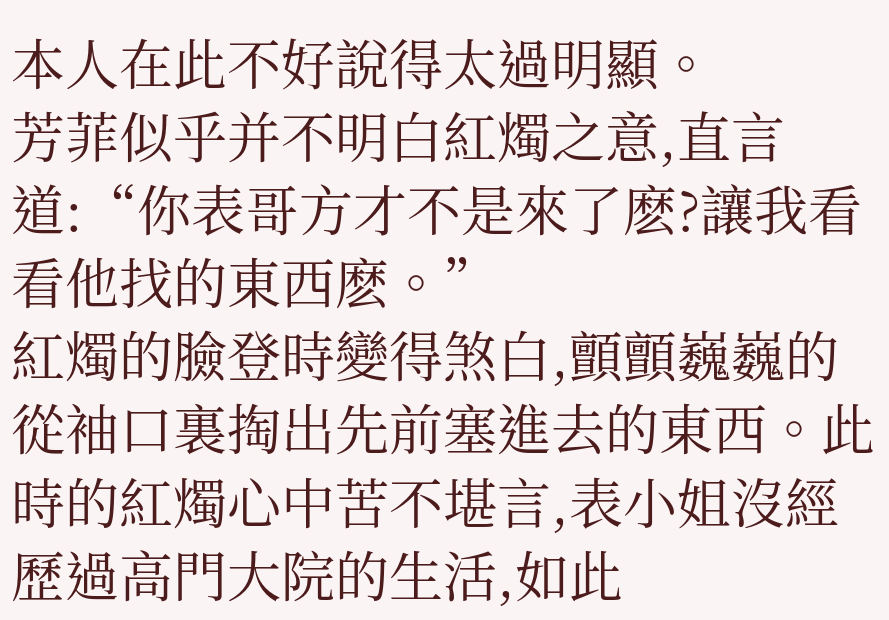本人在此不好說得太過明顯。
芳菲似乎并不明白紅燭之意,直言道:“你表哥方才不是來了麽?讓我看看他找的東西麽。”
紅燭的臉登時變得煞白,顫顫巍巍的從袖口裏掏出先前塞進去的東西。此時的紅燭心中苦不堪言,表小姐沒經歷過高門大院的生活,如此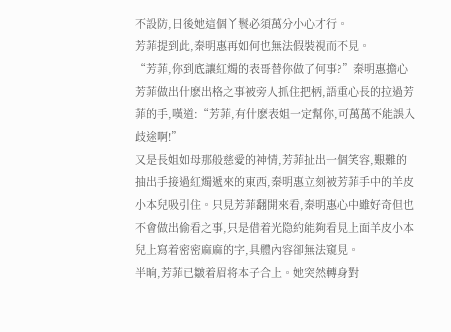不設防,日後她這個丫鬟必須萬分小心才行。
芳菲提到此,秦明惠再如何也無法假裝視而不見。
“芳菲,你到底讓紅燭的表哥替你做了何事?”秦明惠擔心芳菲做出什麽出格之事被旁人抓住把柄,語重心長的拉過芳菲的手,嘆道:“芳菲,有什麽表姐一定幫你,可萬萬不能誤入歧途啊!”
又是長姐如母那般慈愛的神情,芳菲扯出一個笑容,艱難的抽出手接過紅燭遞來的東西,秦明惠立刻被芳菲手中的羊皮小本兒吸引住。只見芳菲翻開來看,秦明惠心中雖好奇但也不會做出偷看之事,只是借着光隐約能夠看見上面羊皮小本兒上寫着密密麻麻的字,具體內容卻無法窺見。
半晌,芳菲已皺着眉将本子合上。她突然轉身對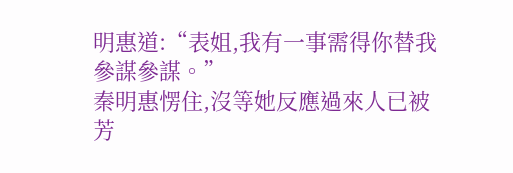明惠道:“表姐,我有一事需得你替我參謀參謀。”
秦明惠愣住,沒等她反應過來人已被芳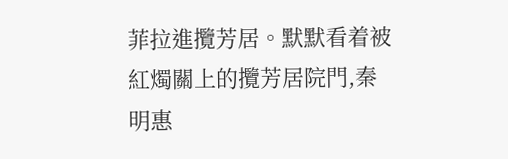菲拉進攬芳居。默默看着被紅燭關上的攬芳居院門,秦明惠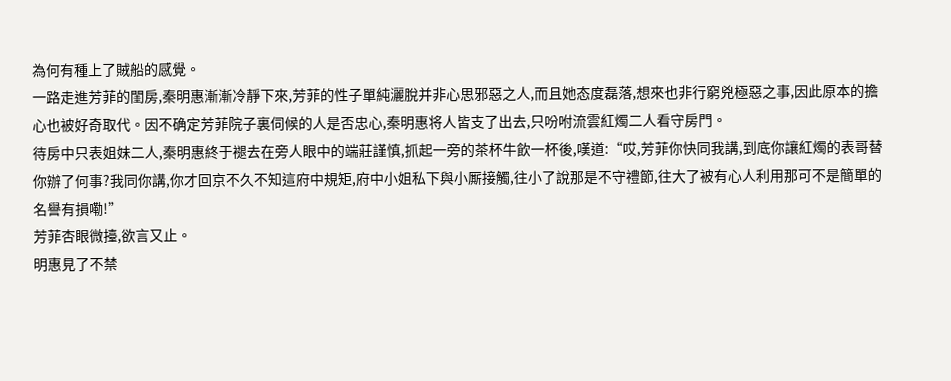為何有種上了賊船的感覺。
一路走進芳菲的閨房,秦明惠漸漸冷靜下來,芳菲的性子單純灑脫并非心思邪惡之人,而且她态度磊落,想來也非行窮兇極惡之事,因此原本的擔心也被好奇取代。因不确定芳菲院子裏伺候的人是否忠心,秦明惠将人皆支了出去,只吩咐流雲紅燭二人看守房門。
待房中只表姐妹二人,秦明惠終于褪去在旁人眼中的端莊謹慎,抓起一旁的茶杯牛飲一杯後,嘆道:“哎,芳菲你快同我講,到底你讓紅燭的表哥替你辦了何事?我同你講,你才回京不久不知這府中規矩,府中小姐私下與小厮接觸,往小了說那是不守禮節,往大了被有心人利用那可不是簡單的名譽有損嘞!”
芳菲杏眼微擡,欲言又止。
明惠見了不禁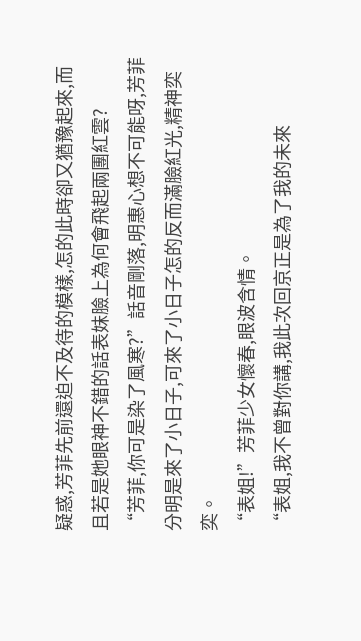疑惑,芳菲先前還迫不及待的模樣,怎的此時卻又猶豫起來,而且若是她眼神不錯的話表妹臉上為何會飛起兩團紅雲?
“芳菲,你可是染了風寒?”話音剛落,明惠心想不可能呀,芳菲分明是來了小日子,可來了小日子怎的反而滿臉紅光,精神奕奕。
“表姐!”芳菲少女懷春,眼波含情。
“表姐,我不曾對你講,我此次回京正是為了我的未來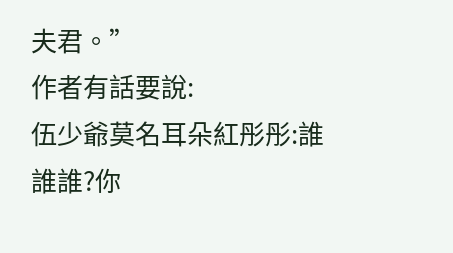夫君。”
作者有話要說:
伍少爺莫名耳朵紅彤彤:誰誰誰?你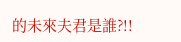的未來夫君是誰?!!